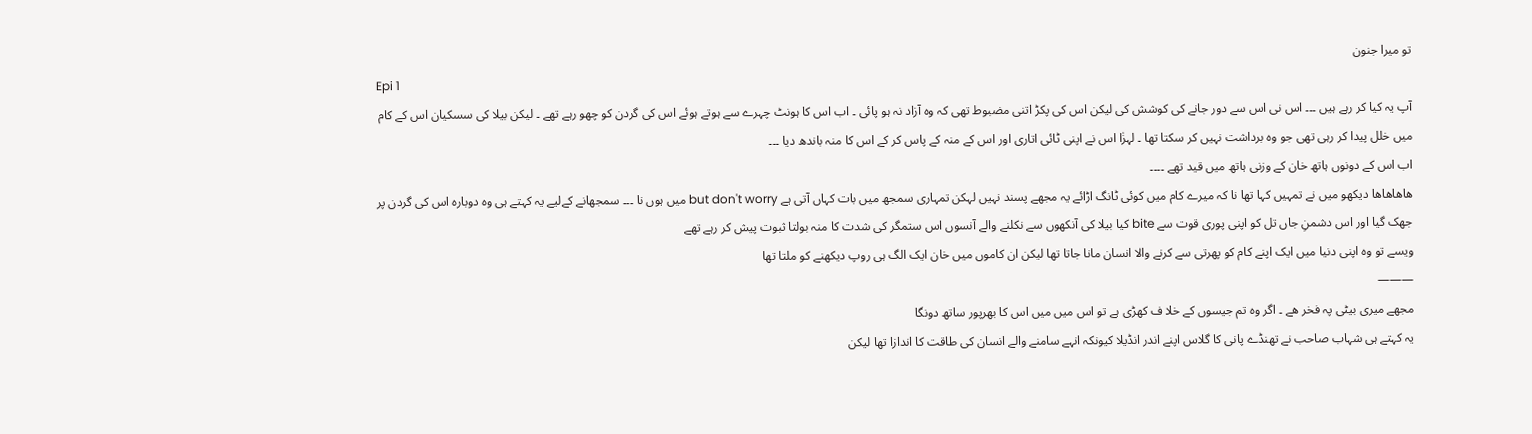تو میرا جنون
Epi 1
آپ یہ کیا کر رہے ہیں ۔۔۔ اس نی اس سے دور جانے کی کوشش کی لیکن اس کی پکڑ اتنی مضبوط تھی کہ وہ آزاد نہ ہو پائی ۔ اب اس کا ہونٹ چہرے سے ہوتے ہوئے اس کی گردن کو چھو رہے تھے ۔ لیکن بیلا کی سسکیان اس کے کام میں خلل پیدا کر رہی تھی جو وہ برداشت نہیں کر سکتا تھا ۔ لہزٰا اس نے اپنی ٹائی اتاری اور اس کے منہ کے پاس کر کے اس کا منہ باندھ دیا ۔۔۔
اب اس کے دونوں ہاتھ خان کے وزنی ہاتھ میں قید تھے ۔۔۔۔
ھاھاھاھا دیکھو میں نے تمہیں کہا تھا نا کہ میرے کام میں کوئی ٹانگ اڑائے یہ مجھے پسند نہیں لہکن تمہاری سمجھ میں بات کہاں آتی ہے but don't worry میں ہوں نا ۔۔۔ سمجھانے کےلیے یہ کہتے ہی وہ دوبارہ اس کی گردن پر جھک گیا اور اس دشمنِ جاں تل کو اپنی پوری قوت سے bite کیا بیلا کی آنکھوں سے نکلنے والے آنسوں اس ستمگر کی شدت کا منہ بولتا ثبوت پیش کر رہے تھے
ویسے تو وہ اپنی دنیا میں ایک اپنے کام کو پھرتی سے کرنے والا انسان مانا جاتا تھا لیکن ان کاموں میں خان ایک الگ ہی روپ دیکھنے کو ملتا تھا
———
مجھے میری بیٹی پہ فخر ھے ۔ اگر وہ تم جیسوں کے خلا ف کھڑی ہے تو اس میں میں اس کا بھرپور ساتھ دونگا
یہ کہتے ہی شہاب صاحب نے تھنڈے پانی کا گلاس اپنے اندر انڈیلا کیونکہ انہے سامنے والے انسان کی طاقت کا اندازا تھا لیکن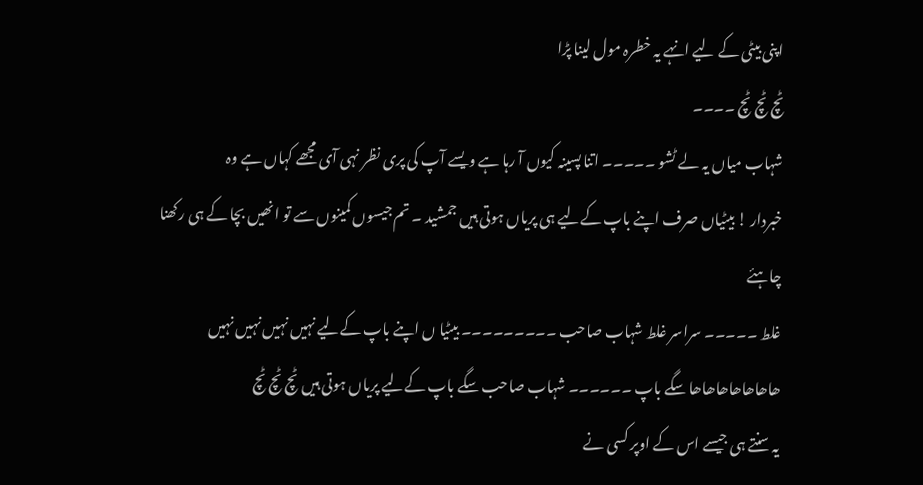اپنی بیٹی کے لیے انہے یہ خطرہ مول لینا پڑا
ٹچ ٹچ ٹچ ۔۔۔۔
شہاب میاں یہ لے ٹشو ۔۔۔۔۔ اتنا پسینہ کیوں آ رہا ہے ویسے آپ کی پری نظر نہی آی مجھے کہاں ہے وہ
خبردار ! بیٹیاں صرف اپنے باپ کےلیے ہی پریاں ہوتی ہیں جمشید ۔ تم جیسوں کمینوں سے تو انھیں بچا کے ہی رکھنا چاہئے
غلط ۔۔۔۔۔ سراسر غلط شہاب صاحب ۔۔۔۔۔۔۔۔۔ بیٹیا ں اپنے باپ کےلیے نہیں نہیں نہیں نہیں ھاھاھاھاھاھاھا سگے باپ ۔۔۔۔۔۔ شہاب صاحب سگے باپ کےلیے پریاں ہوتی ہیں ٹچ ٹچ ٹچ
یہ سنتے ہی جیسے اس کے اوپر کسی نے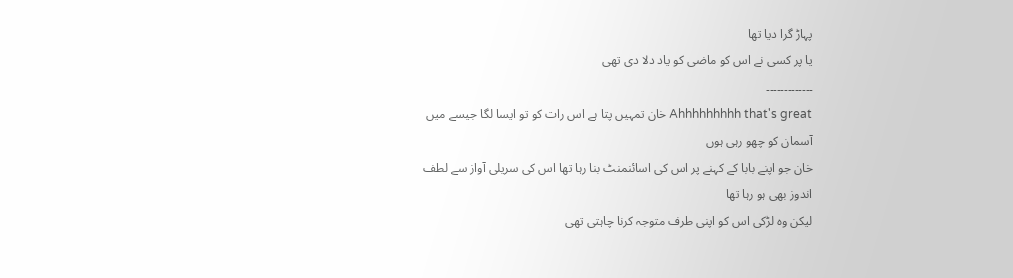پہاڑ گرا دیا تھا
یا پر کسی نے اس کو ماضی کو یاد دلا دی تھی
۔۔۔۔۔۔۔۔۔۔۔۔۔
Ahhhhhhhhh that's great خان تمہیں پتا ہے اس رات کو تو ایسا لگا جیسے میں آسمان کو چھو رہی ہوں
خان جو اپنے بابا کے کہنے پر اس کی اسائنمنٹ بنا رہا تھا اس کی سریلی آواز سے لطف اندوز بھی ہو رہا تھا
لیکن وہ لڑکی اس کو اپنی طرف متوجہ کرنا چاہتی تھی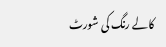کالے رنگ کی شورٹ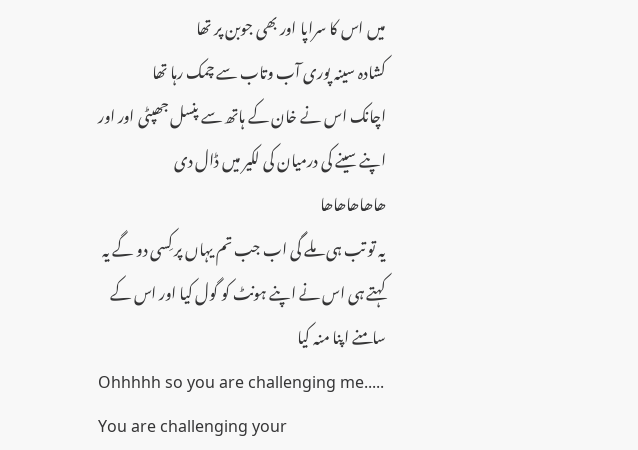میں اس کا سراپا اور بھی جوبن پر تھا
کشادہ سینہ پوری آب وتاب سے چمک رہا تھا
اچانک اس نے خان کے ہاتھ سے پنسل جھپٹی اور اور اپنے سینے کی درمیان کی لکیر میں ڈال دی
ھاھاھاھاھا
یہ تو تب ہی ملے گی اب جب تم یہاں پر کِسی دو گے یہ کہتے ہی اس نے اپنے ہونٹ کو گول کیا اور اس کے سامنے اپنا منہ کیا
Ohhhhh so you are challenging me..... You are challenging your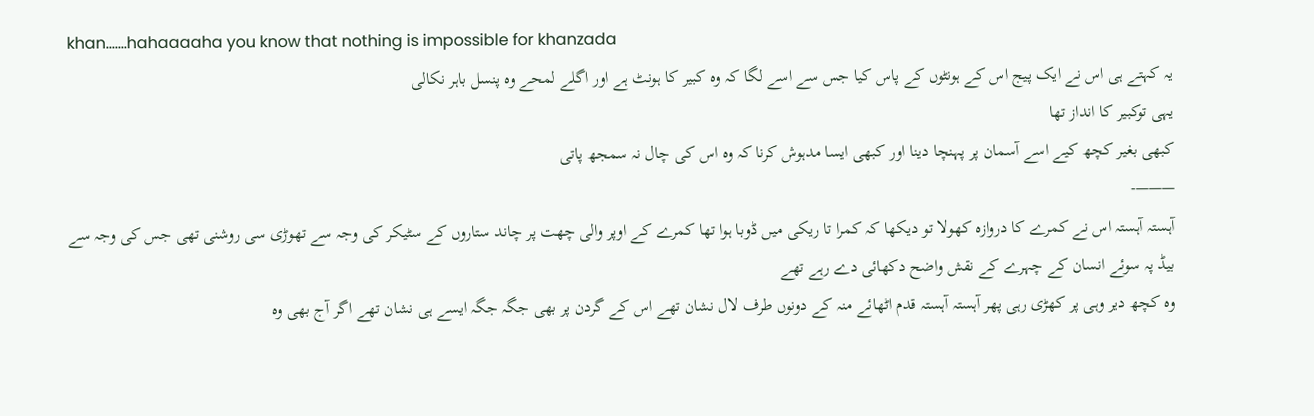khan.......hahaaaaha you know that nothing is impossible for khanzada
یہ کہتے ہی اس نے ایک پیج اس کے ہونٹوں کے پاس کیا جس سے اسے لگا کہ وہ کبیر کا ہونٹ ہے اور اگلے لمحے وہ پنسل باہر نکالی
یہی توکبیر کا انداز تھا
کبھی بغیر کچھ کیے اسے آسمان پر پہنچا دینا اور کبھی ایسا مدہوش کرنا کہ وہ اس کی چال نہ سمجھ پاتی
———-
آہستہ آہستہ اس نے کمرے کا دروازہ کھولا تو دیکھا کہ کمرا تا ریکی میں ڈوبا ہوا تھا کمرے کے اوپر والی چھت پر چاند ستاروں کے سٹیکر کی وجہ سے تھوڑی سی روشنی تھی جس کی وجہ سے بیڈ پہ سوئے انسان کے چہرے کے نقش واضح دکھائی دے رہے تھے
وہ کچھ دیر وہی پر کھڑی رہی پھر آہستہ آہستہ قدم اٹھائے منہ کے دونوں طرف لال نشان تھے اس کے گردن پر بھی جگہ جگہ ایسے ہی نشان تھے اگر آج بھی وہ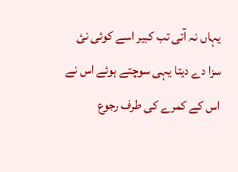یہاں نہ آتی تب کبیر اسے کوئی نئ سزا دے دیتا یہی سوچتے ہوئے اس نے اس کے کمرے کی طرف رجوع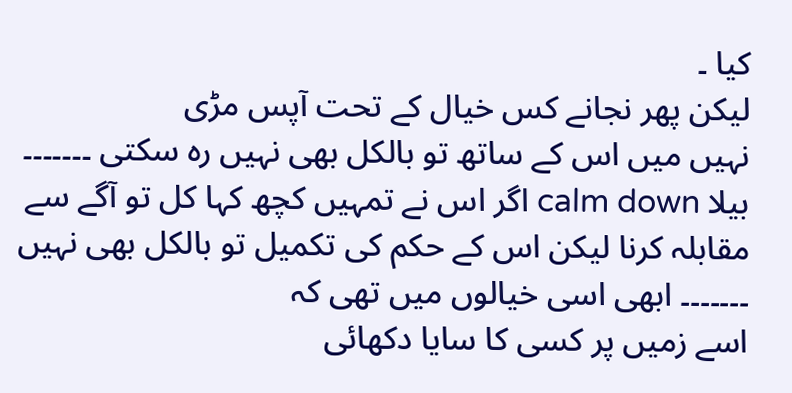کیا ۔
لیکن پھر نجانے کس خیال کے تحت آپس مڑی
نہیں میں اس کے ساتھ تو بالکل بھی نہیں رہ سکتی ۔۔۔۔۔۔۔ بیلا calm down اگر اس نے تمہیں کچھ کہا کل تو آگے سے مقابلہ کرنا لیکن اس کے حکم کی تکمیل تو بالکل بھی نہیں ۔۔۔۔۔۔۔ ابھی اسی خیالوں میں تھی کہ
اسے زمیں پر کسی کا سایا دکھائی